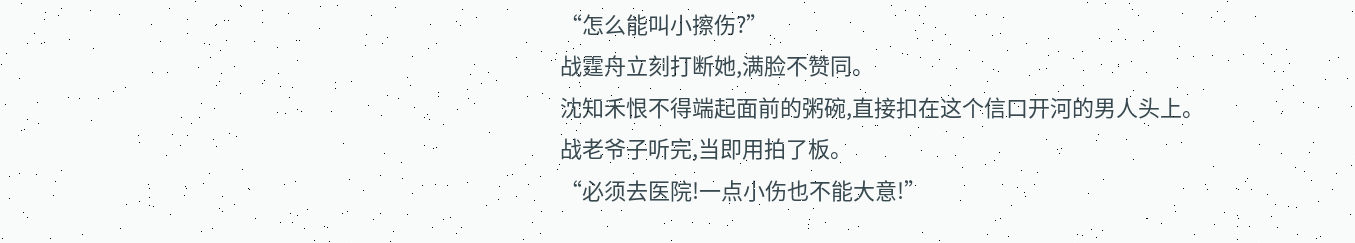“怎么能叫小擦伤?”
战霆舟立刻打断她,满脸不赞同。
沈知禾恨不得端起面前的粥碗,直接扣在这个信口开河的男人头上。
战老爷子听完,当即用拍了板。
“必须去医院!一点小伤也不能大意!”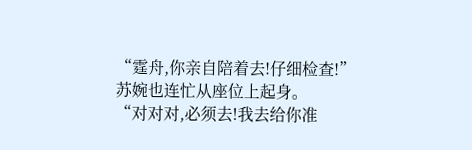“霆舟,你亲自陪着去!仔细检查!”
苏婉也连忙从座位上起身。
“对对对,必须去!我去给你准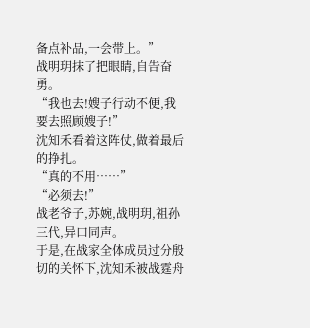备点补品,一会带上。”
战明玥抹了把眼睛,自告奋勇。
“我也去!嫂子行动不便,我要去照顾嫂子!”
沈知禾看着这阵仗,做着最后的挣扎。
“真的不用……”
“必须去!”
战老爷子,苏婉,战明玥,祖孙三代,异口同声。
于是,在战家全体成员过分殷切的关怀下,沈知禾被战霆舟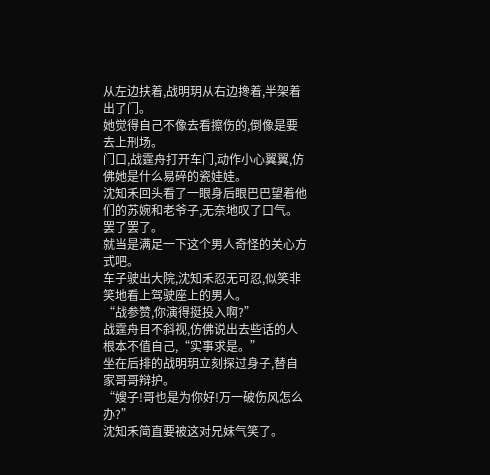从左边扶着,战明玥从右边搀着,半架着出了门。
她觉得自己不像去看擦伤的,倒像是要去上刑场。
门口,战霆舟打开车门,动作小心翼翼,仿佛她是什么易碎的瓷娃娃。
沈知禾回头看了一眼身后眼巴巴望着他们的苏婉和老爷子,无奈地叹了口气。
罢了罢了。
就当是满足一下这个男人奇怪的关心方式吧。
车子驶出大院,沈知禾忍无可忍,似笑非笑地看上驾驶座上的男人。
“战参赞,你演得挺投入啊?”
战霆舟目不斜视,仿佛说出去些话的人根本不值自己,“实事求是。”
坐在后排的战明玥立刻探过身子,替自家哥哥辩护。
“嫂子!哥也是为你好!万一破伤风怎么办?”
沈知禾简直要被这对兄妹气笑了。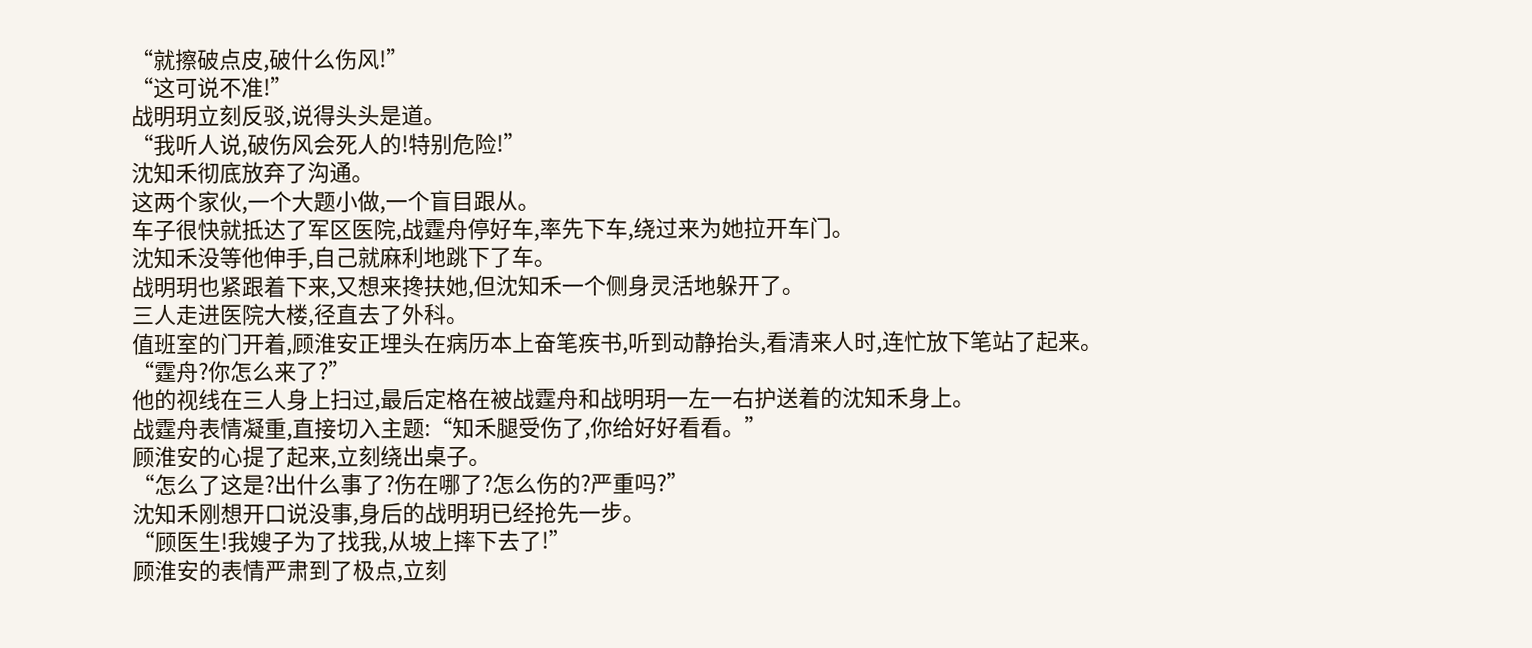“就擦破点皮,破什么伤风!”
“这可说不准!”
战明玥立刻反驳,说得头头是道。
“我听人说,破伤风会死人的!特别危险!”
沈知禾彻底放弃了沟通。
这两个家伙,一个大题小做,一个盲目跟从。
车子很快就抵达了军区医院,战霆舟停好车,率先下车,绕过来为她拉开车门。
沈知禾没等他伸手,自己就麻利地跳下了车。
战明玥也紧跟着下来,又想来搀扶她,但沈知禾一个侧身灵活地躲开了。
三人走进医院大楼,径直去了外科。
值班室的门开着,顾淮安正埋头在病历本上奋笔疾书,听到动静抬头,看清来人时,连忙放下笔站了起来。
“霆舟?你怎么来了?”
他的视线在三人身上扫过,最后定格在被战霆舟和战明玥一左一右护送着的沈知禾身上。
战霆舟表情凝重,直接切入主题:“知禾腿受伤了,你给好好看看。”
顾淮安的心提了起来,立刻绕出桌子。
“怎么了这是?出什么事了?伤在哪了?怎么伤的?严重吗?”
沈知禾刚想开口说没事,身后的战明玥已经抢先一步。
“顾医生!我嫂子为了找我,从坡上摔下去了!”
顾淮安的表情严肃到了极点,立刻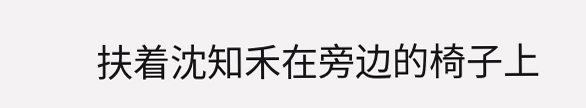扶着沈知禾在旁边的椅子上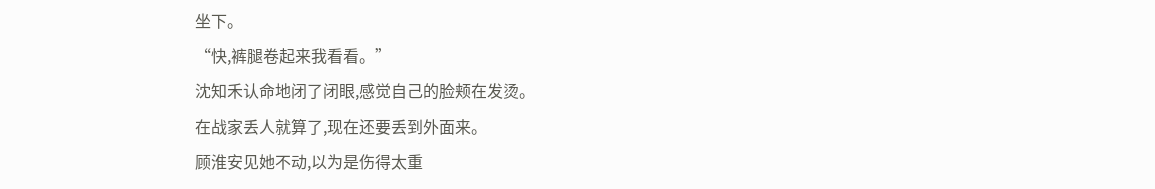坐下。
“快,裤腿卷起来我看看。”
沈知禾认命地闭了闭眼,感觉自己的脸颊在发烫。
在战家丢人就算了,现在还要丢到外面来。
顾淮安见她不动,以为是伤得太重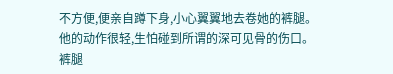不方便,便亲自蹲下身,小心翼翼地去卷她的裤腿。
他的动作很轻,生怕碰到所谓的深可见骨的伤口。
裤腿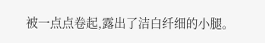被一点点卷起,露出了洁白纤细的小腿。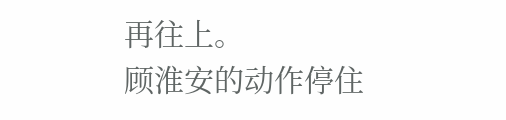再往上。
顾淮安的动作停住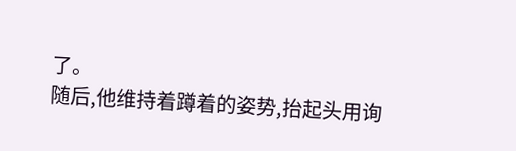了。
随后,他维持着蹲着的姿势,抬起头用询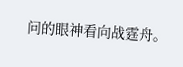问的眼神看向战霆舟。